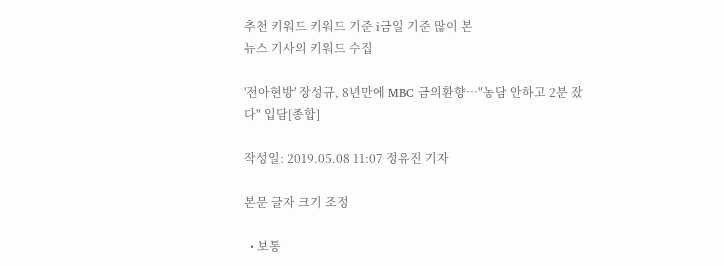추천 키워드 키워드 기준 i금일 기준 많이 본
뉴스 기사의 키워드 수집

'전아현방' 장성규, 8년만에 MBC 금의환향…"농담 안하고 2분 잤다" 입담[종합]

작성일: 2019.05.08 11:07 정유진 기자

본문 글자 크기 조정

  • 보통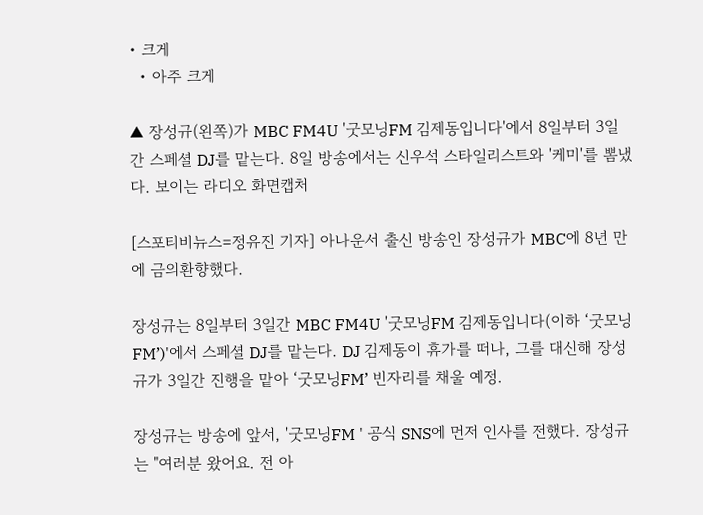• 크게
  • 아주 크게

▲ 장성규(왼쪽)가 MBC FM4U '굿모닝FM 김제동입니다'에서 8일부터 3일간 스페셜 DJ를 맡는다. 8일 방송에서는 신우석 스타일리스트와 '케미'를 뽐냈다. 보이는 라디오 화면캡처

[스포티비뉴스=정유진 기자] 아나운서 출신 방송인 장성규가 MBC에 8년 만에 금의환향했다.

장성규는 8일부터 3일간 MBC FM4U '굿모닝FM 김제동입니다(이하 ‘굿모닝FM’)'에서 스페셜 DJ를 맡는다. DJ 김제동이 휴가를 떠나, 그를 대신해 장성규가 3일간 진행을 맡아 ‘굿모닝FM’ 빈자리를 채울 예정.

장성규는 방송에 앞서, '굿모닝FM ' 공식 SNS에 먼저 인사를 전했다. 장성규는 "여러분 왔어요. 전 아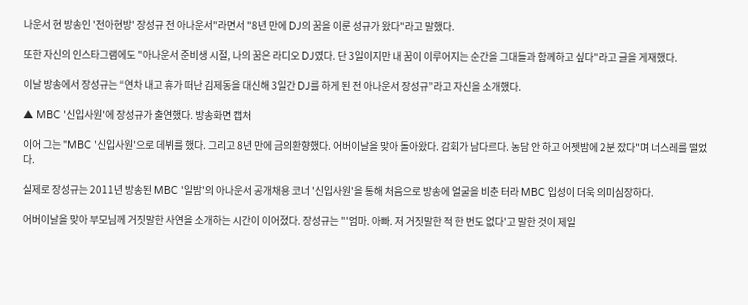나운서 현 방송인 '전아현방' 장성규 전 아나운서"라면서 "8년 만에 DJ의 꿈을 이룬 성규가 왔다"라고 말했다.

또한 자신의 인스타그램에도 "아나운서 준비생 시절, 나의 꿈은 라디오 DJ였다. 단 3일이지만 내 꿈이 이루어지는 순간을 그대들과 함께하고 싶다"라고 글을 게재했다.

이날 방송에서 장성규는 “연차 내고 휴가 떠난 김제동을 대신해 3일간 DJ를 하게 된 전 아나운서 장성규”라고 자신을 소개했다.

▲ MBC '신입사원'에 장성규가 출연했다. 방송화면 캡처

이어 그는 "MBC '신입사원'으로 데뷔를 했다. 그리고 8년 만에 금의환향했다. 어버이날을 맞아 돌아왔다. 감회가 남다르다. 농담 안 하고 어젯밤에 2분 잤다"며 너스레를 떨었다.

실제로 장성규는 2011년 방송된 MBC '일밤'의 아나운서 공개채용 코너 '신입사원'을 통해 처음으로 방송에 얼굴을 비춘 터라 MBC 입성이 더욱 의미심장하다.

어버이날을 맞아 부모님께 거짓말한 사연을 소개하는 시간이 이어졌다. 장성규는 "'엄마. 아빠. 저 거짓말한 적 한 번도 없다'고 말한 것이 제일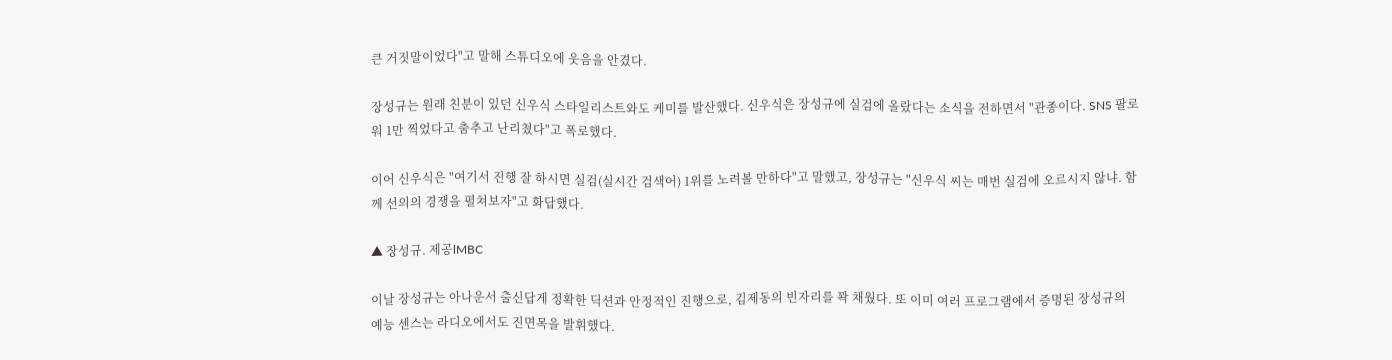큰 거짓말이었다"고 말해 스튜디오에 웃음을 안겼다.

장성규는 원래 친분이 있던 신우식 스타일리스트와도 케미를 발산했다. 신우식은 장성규에 실검에 올랐다는 소식을 전하면서 "관종이다. SNS 팔로워 1만 찍었다고 춤추고 난리쳤다"고 폭로했다.

이어 신우식은 "여기서 진행 잘 하시면 실검(실시간 검색어) 1위를 노려볼 만하다"고 말했고, 장성규는 "신우식 씨는 매번 실검에 오르시지 않냐. 함께 선의의 경쟁을 펼쳐보자"고 화답했다.

▲ 장성규. 제공lMBC

이날 장성규는 아나운서 출신답게 정확한 딕션과 안정적인 진행으로, 김제동의 빈자리를 꽉 채웠다. 또 이미 여러 프로그램에서 증명된 장성규의 예능 센스는 라디오에서도 진면목을 발휘했다.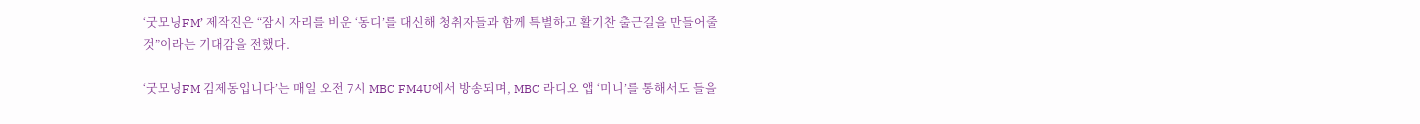‘굿모닝FM’ 제작진은 “잠시 자리를 비운 ‘동디’를 대신해 청취자들과 함께 특별하고 활기찬 출근길을 만들어줄 것”이라는 기대감을 전했다.

‘굿모닝FM 김제동입니다’는 매일 오전 7시 MBC FM4U에서 방송되며, MBC 라디오 앱 ‘미니’를 통해서도 들을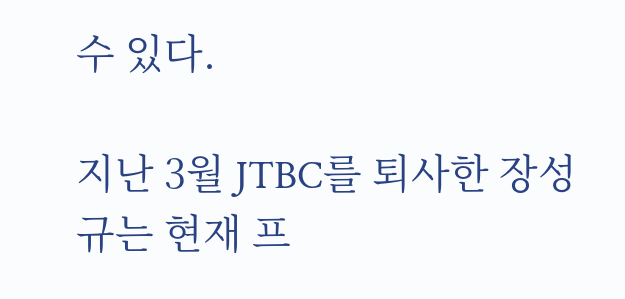수 있다.

지난 3월 JTBC를 퇴사한 장성규는 현재 프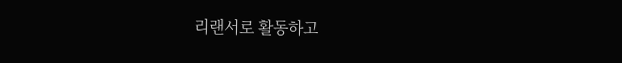리랜서로 활동하고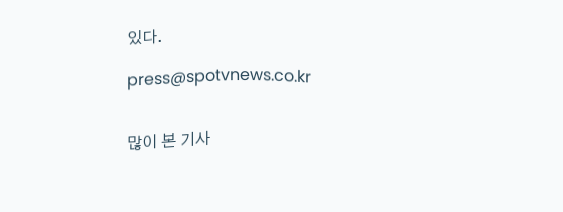있다.

press@spotvnews.co.kr


많이 본 기사